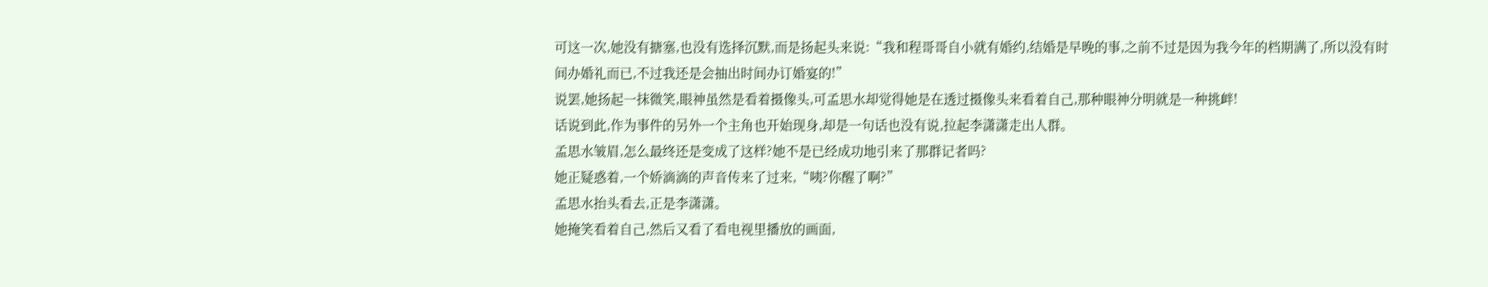可这一次,她没有搪塞,也没有选择沉默,而是扬起头来说:“我和程哥哥自小就有婚约,结婚是早晚的事,之前不过是因为我今年的档期满了,所以没有时间办婚礼而已,不过我还是会抽出时间办订婚宴的!”
说罢,她扬起一抹微笑,眼神虽然是看着摄像头,可孟思水却觉得她是在透过摄像头来看着自己,那种眼神分明就是一种挑衅!
话说到此,作为事件的另外一个主角也开始现身,却是一句话也没有说,拉起李潇潇走出人群。
孟思水皱眉,怎么最终还是变成了这样?她不是已经成功地引来了那群记者吗?
她正疑惑着,一个娇滴滴的声音传来了过来,“咦?你醒了啊?”
孟思水抬头看去,正是李潇潇。
她掩笑看着自己,然后又看了看电视里播放的画面,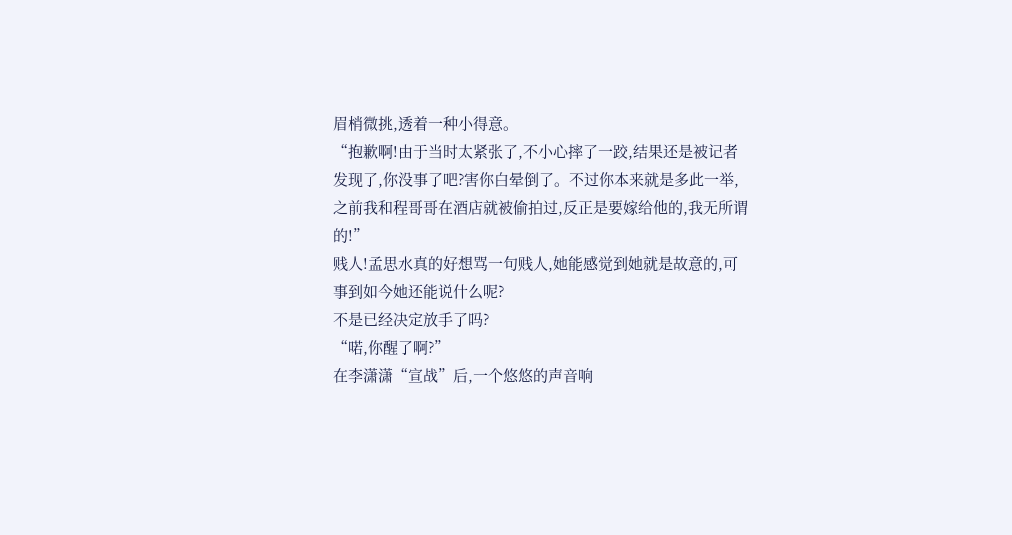眉梢微挑,透着一种小得意。
“抱歉啊!由于当时太紧张了,不小心摔了一跤,结果还是被记者发现了,你没事了吧?害你白晕倒了。不过你本来就是多此一举,之前我和程哥哥在酒店就被偷拍过,反正是要嫁给他的,我无所谓的!”
贱人!孟思水真的好想骂一句贱人,她能感觉到她就是故意的,可事到如今她还能说什么呢?
不是已经决定放手了吗?
“喏,你醒了啊?”
在李潇潇“宣战”后,一个悠悠的声音响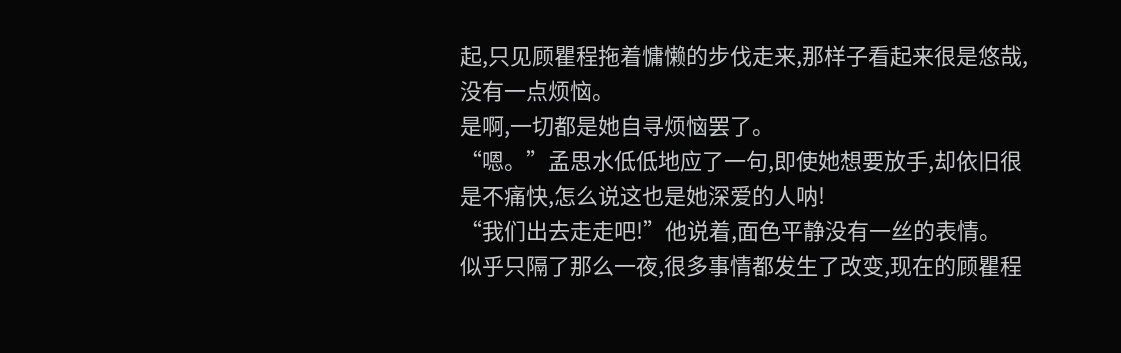起,只见顾瞿程拖着慵懒的步伐走来,那样子看起来很是悠哉,没有一点烦恼。
是啊,一切都是她自寻烦恼罢了。
“嗯。”孟思水低低地应了一句,即使她想要放手,却依旧很是不痛快,怎么说这也是她深爱的人呐!
“我们出去走走吧!”他说着,面色平静没有一丝的表情。
似乎只隔了那么一夜,很多事情都发生了改变,现在的顾瞿程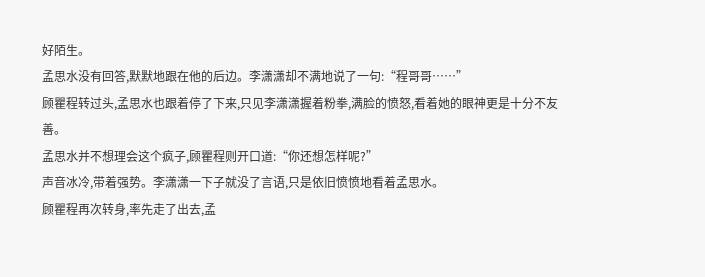好陌生。
孟思水没有回答,默默地跟在他的后边。李潇潇却不满地说了一句:“程哥哥……”
顾瞿程转过头,孟思水也跟着停了下来,只见李潇潇握着粉拳,满脸的愤怒,看着她的眼神更是十分不友善。
孟思水并不想理会这个疯子,顾瞿程则开口道:“你还想怎样呢?”
声音冰冷,带着强势。李潇潇一下子就没了言语,只是依旧愤愤地看着孟思水。
顾瞿程再次转身,率先走了出去,孟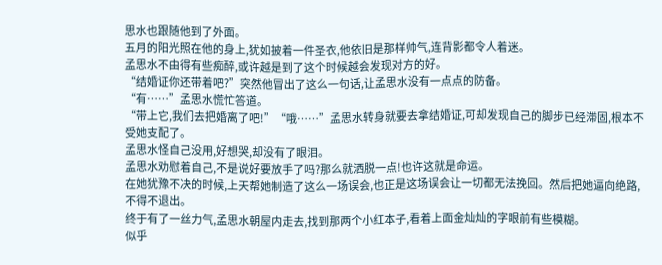思水也跟随他到了外面。
五月的阳光照在他的身上,犹如披着一件圣衣,他依旧是那样帅气,连背影都令人着迷。
孟思水不由得有些痴醉,或许越是到了这个时候越会发现对方的好。
“结婚证你还带着吧?”突然他冒出了这么一句话,让孟思水没有一点点的防备。
“有……”孟思水慌忙答道。
“带上它,我们去把婚离了吧!”“哦……”孟思水转身就要去拿结婚证,可却发现自己的脚步已经滞固,根本不受她支配了。
孟思水怪自己没用,好想哭,却没有了眼泪。
孟思水劝慰着自己,不是说好要放手了吗?那么就洒脱一点!也许这就是命运。
在她犹豫不决的时候,上天帮她制造了这么一场误会,也正是这场误会让一切都无法挽回。然后把她逼向绝路,不得不退出。
终于有了一丝力气,孟思水朝屋内走去,找到那两个小红本子,看着上面金灿灿的字眼前有些模糊。
似乎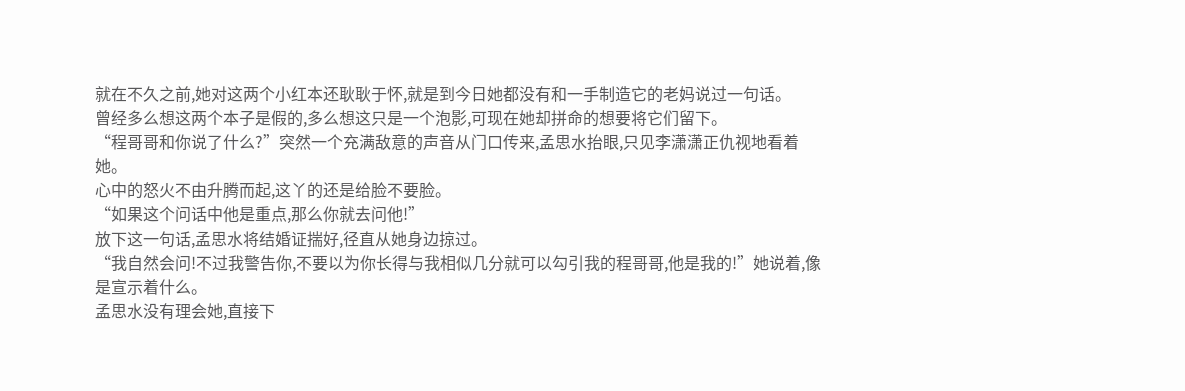就在不久之前,她对这两个小红本还耿耿于怀,就是到今日她都没有和一手制造它的老妈说过一句话。
曾经多么想这两个本子是假的,多么想这只是一个泡影,可现在她却拼命的想要将它们留下。
“程哥哥和你说了什么?”突然一个充满敌意的声音从门口传来,孟思水抬眼,只见李潇潇正仇视地看着她。
心中的怒火不由升腾而起,这丫的还是给脸不要脸。
“如果这个问话中他是重点,那么你就去问他!”
放下这一句话,孟思水将结婚证揣好,径直从她身边掠过。
“我自然会问!不过我警告你,不要以为你长得与我相似几分就可以勾引我的程哥哥,他是我的!”她说着,像是宣示着什么。
孟思水没有理会她,直接下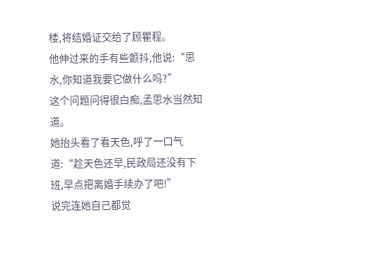楼,将结婚证交给了顾瞿程。
他伸过来的手有些颤抖,他说:“思水,你知道我要它做什么吗?”
这个问题问得很白痴,孟思水当然知道。
她抬头看了看天色,呼了一口气道:“趁天色还早,民政局还没有下班,早点把离婚手续办了吧!”
说完连她自己都觉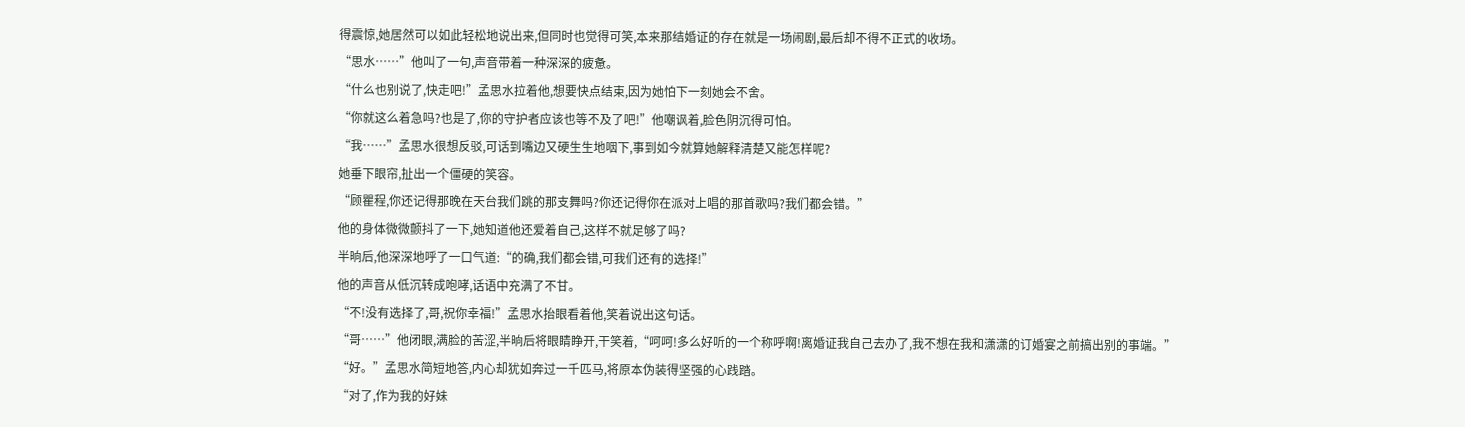得震惊,她居然可以如此轻松地说出来,但同时也觉得可笑,本来那结婚证的存在就是一场闹剧,最后却不得不正式的收场。
“思水……”他叫了一句,声音带着一种深深的疲惫。
“什么也别说了,快走吧!”孟思水拉着他,想要快点结束,因为她怕下一刻她会不舍。
“你就这么着急吗?也是了,你的守护者应该也等不及了吧!”他嘲讽着,脸色阴沉得可怕。
“我……”孟思水很想反驳,可话到嘴边又硬生生地咽下,事到如今就算她解释清楚又能怎样呢?
她垂下眼帘,扯出一个僵硬的笑容。
“顾瞿程,你还记得那晚在天台我们跳的那支舞吗?你还记得你在派对上唱的那首歌吗?我们都会错。”
他的身体微微颤抖了一下,她知道他还爱着自己,这样不就足够了吗?
半晌后,他深深地呼了一口气道:“的确,我们都会错,可我们还有的选择!”
他的声音从低沉转成咆哮,话语中充满了不甘。
“不!没有选择了,哥,祝你幸福!”孟思水抬眼看着他,笑着说出这句话。
“哥……”他闭眼,满脸的苦涩,半晌后将眼睛睁开,干笑着,“呵呵!多么好听的一个称呼啊!离婚证我自己去办了,我不想在我和潇潇的订婚宴之前搞出别的事端。”
“好。”孟思水简短地答,内心却犹如奔过一千匹马,将原本伪装得坚强的心践踏。
“对了,作为我的好妹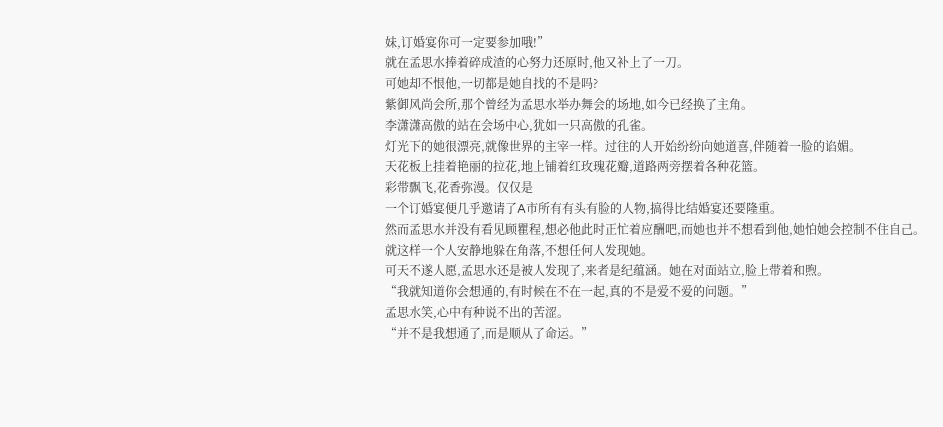妹,订婚宴你可一定要参加哦!”
就在孟思水捧着碎成渣的心努力还原时,他又补上了一刀。
可她却不恨他,一切都是她自找的不是吗?
紫御风尚会所,那个曾经为孟思水举办舞会的场地,如今已经换了主角。
李潇潇高傲的站在会场中心,犹如一只高傲的孔雀。
灯光下的她很漂亮,就像世界的主宰一样。过往的人开始纷纷向她道喜,伴随着一脸的谄媚。
天花板上挂着艳丽的拉花,地上铺着红玫瑰花瓣,道路两旁摆着各种花篮。
彩带飘飞,花香弥漫。仅仅是
一个订婚宴便几乎邀请了A市所有有头有脸的人物,搞得比结婚宴还要隆重。
然而孟思水并没有看见顾瞿程,想必他此时正忙着应酬吧,而她也并不想看到他,她怕她会控制不住自己。
就这样一个人安静地躲在角落,不想任何人发现她。
可天不遂人愿,孟思水还是被人发现了,来者是纪蕴涵。她在对面站立,脸上带着和煦。
“我就知道你会想通的,有时候在不在一起,真的不是爱不爱的问题。”
孟思水笑,心中有种说不出的苦涩。
“并不是我想通了,而是顺从了命运。”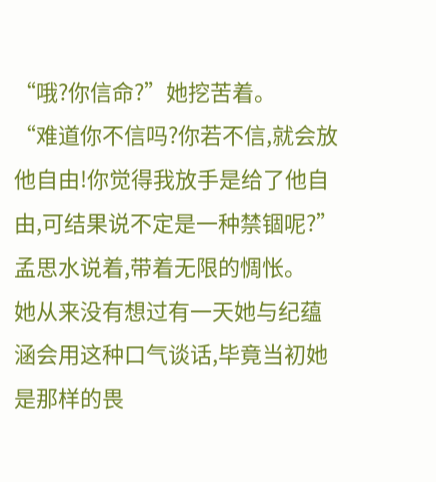“哦?你信命?”她挖苦着。
“难道你不信吗?你若不信,就会放他自由!你觉得我放手是给了他自由,可结果说不定是一种禁锢呢?”孟思水说着,带着无限的惆怅。
她从来没有想过有一天她与纪蕴涵会用这种口气谈话,毕竟当初她是那样的畏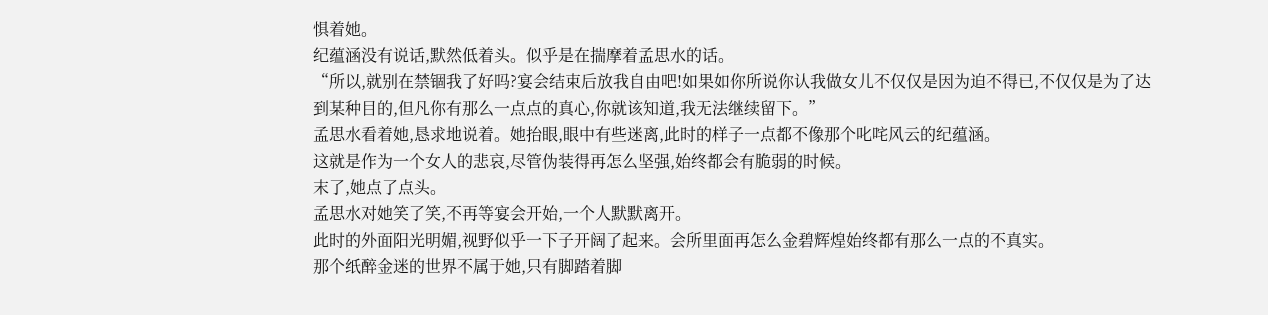惧着她。
纪蕴涵没有说话,默然低着头。似乎是在揣摩着孟思水的话。
“所以,就别在禁锢我了好吗?宴会结束后放我自由吧!如果如你所说你认我做女儿不仅仅是因为迫不得已,不仅仅是为了达到某种目的,但凡你有那么一点点的真心,你就该知道,我无法继续留下。”
孟思水看着她,恳求地说着。她抬眼,眼中有些迷离,此时的样子一点都不像那个叱咤风云的纪蕴涵。
这就是作为一个女人的悲哀,尽管伪装得再怎么坚强,始终都会有脆弱的时候。
末了,她点了点头。
孟思水对她笑了笑,不再等宴会开始,一个人默默离开。
此时的外面阳光明媚,视野似乎一下子开阔了起来。会所里面再怎么金碧辉煌始终都有那么一点的不真实。
那个纸醉金迷的世界不属于她,只有脚踏着脚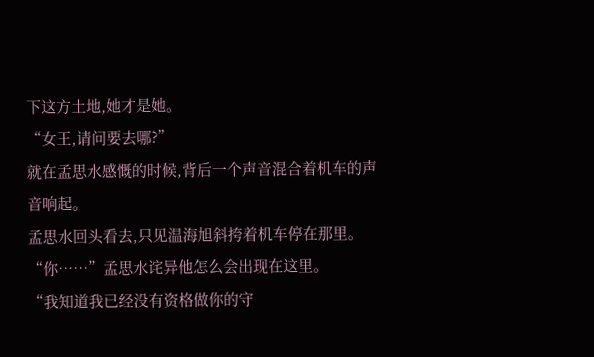下这方土地,她才是她。
“女王,请问要去哪?”
就在孟思水感慨的时候,背后一个声音混合着机车的声音响起。
孟思水回头看去,只见温海旭斜挎着机车停在那里。
“你……”孟思水诧异他怎么会出现在这里。
“我知道我已经没有资格做你的守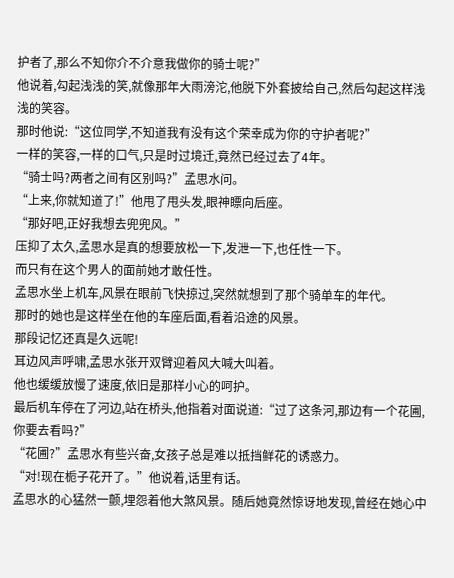护者了,那么不知你介不介意我做你的骑士呢?”
他说着,勾起浅浅的笑,就像那年大雨滂沱,他脱下外套披给自己,然后勾起这样浅浅的笑容。
那时他说:“这位同学,不知道我有没有这个荣幸成为你的守护者呢?”
一样的笑容,一样的口气,只是时过境迁,竟然已经过去了4年。
“骑士吗?两者之间有区别吗?”孟思水问。
“上来,你就知道了!”他甩了甩头发,眼神瞟向后座。
“那好吧,正好我想去兜兜风。”
压抑了太久,孟思水是真的想要放松一下,发泄一下,也任性一下。
而只有在这个男人的面前她才敢任性。
孟思水坐上机车,风景在眼前飞快掠过,突然就想到了那个骑单车的年代。
那时的她也是这样坐在他的车座后面,看着沿途的风景。
那段记忆还真是久远呢!
耳边风声呼啸,孟思水张开双臂迎着风大喊大叫着。
他也缓缓放慢了速度,依旧是那样小心的呵护。
最后机车停在了河边,站在桥头,他指着对面说道:“过了这条河,那边有一个花圃,你要去看吗?”
“花圃?”孟思水有些兴奋,女孩子总是难以抵挡鲜花的诱惑力。
“对!现在栀子花开了。”他说着,话里有话。
孟思水的心猛然一颤,埋怨着他大煞风景。随后她竟然惊讶地发现,曾经在她心中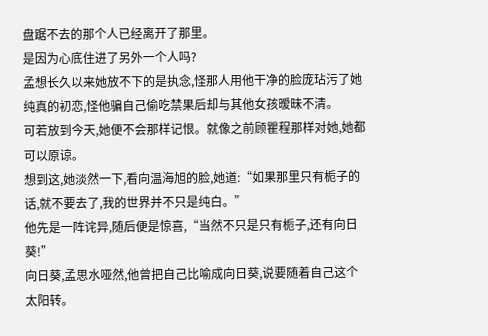盘踞不去的那个人已经离开了那里。
是因为心底住进了另外一个人吗?
孟想长久以来她放不下的是执念,怪那人用他干净的脸庞玷污了她纯真的初恋,怪他骗自己偷吃禁果后却与其他女孩暧昧不清。
可若放到今天,她便不会那样记恨。就像之前顾瞿程那样对她,她都可以原谅。
想到这,她淡然一下,看向温海旭的脸,她道:“如果那里只有栀子的话,就不要去了,我的世界并不只是纯白。”
他先是一阵诧异,随后便是惊喜,“当然不只是只有栀子,还有向日葵!”
向日葵,孟思水哑然,他曾把自己比喻成向日葵,说要随着自己这个太阳转。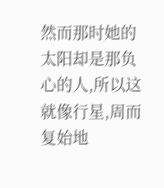然而那时她的太阳却是那负心的人,所以这就像行星,周而复始地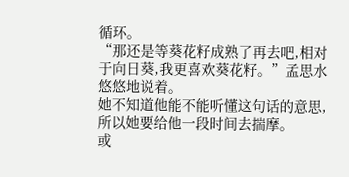循环。
“那还是等葵花籽成熟了再去吧,相对于向日葵,我更喜欢葵花籽。”孟思水悠悠地说着。
她不知道他能不能听懂这句话的意思,所以她要给他一段时间去揣摩。
或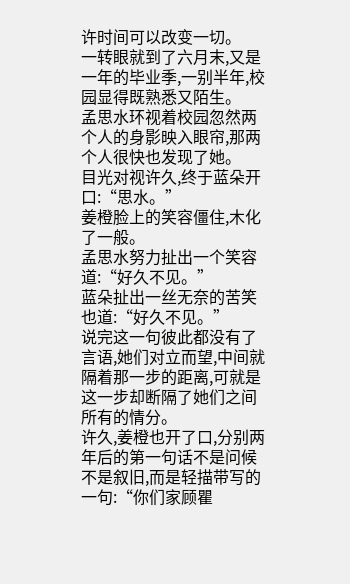许时间可以改变一切。
一转眼就到了六月末,又是一年的毕业季,一别半年,校园显得既熟悉又陌生。
孟思水环视着校园忽然两个人的身影映入眼帘,那两个人很快也发现了她。
目光对视许久,终于蓝朵开口:“思水。”
姜橙脸上的笑容僵住,木化了一般。
孟思水努力扯出一个笑容道:“好久不见。”
蓝朵扯出一丝无奈的苦笑也道:“好久不见。”
说完这一句彼此都没有了言语,她们对立而望,中间就隔着那一步的距离,可就是这一步却断隔了她们之间所有的情分。
许久,姜橙也开了口,分别两年后的第一句话不是问候不是叙旧,而是轻描带写的一句:“你们家顾瞿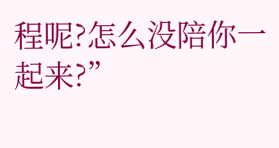程呢?怎么没陪你一起来?”